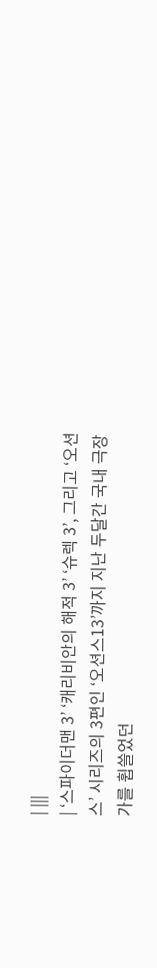| |||
| ‘스파이더맨 3’ ‘캐리비안의 해적 3’ ‘슈렉 3’, 그리고 ‘오션스’ 시리즈의 3편인 ‘오션스13’까지 지난 두달간 국내 극장가를 휩쓸었던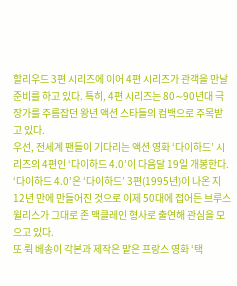할리우드 3편 시리즈에 이어 4편 시리즈가 관객을 만날 준비를 하고 있다. 특히, 4편 시리즈는 80∼90년대 극장가를 주름잡던 왕년 액션 스타들의 컴백으로 주목받고 있다.
우선, 전세계 팬들이 기다리는 액션 영화 ‘다이하드’ 시리즈의 4편인 ‘다이하드 4.0’이 다음달 19일 개봉한다. ‘다이하드 4.0’은 ‘다이하드’ 3편(1995년)이 나온 지 12년 만에 만들어진 것으로 이제 50대에 접어든 브루스 윌리스가 그대로 존 맥클레인 형사로 출연해 관심을 모으고 있다.
또 뤽 베송이 각본과 제작은 맡은 프랑스 영화 ‘택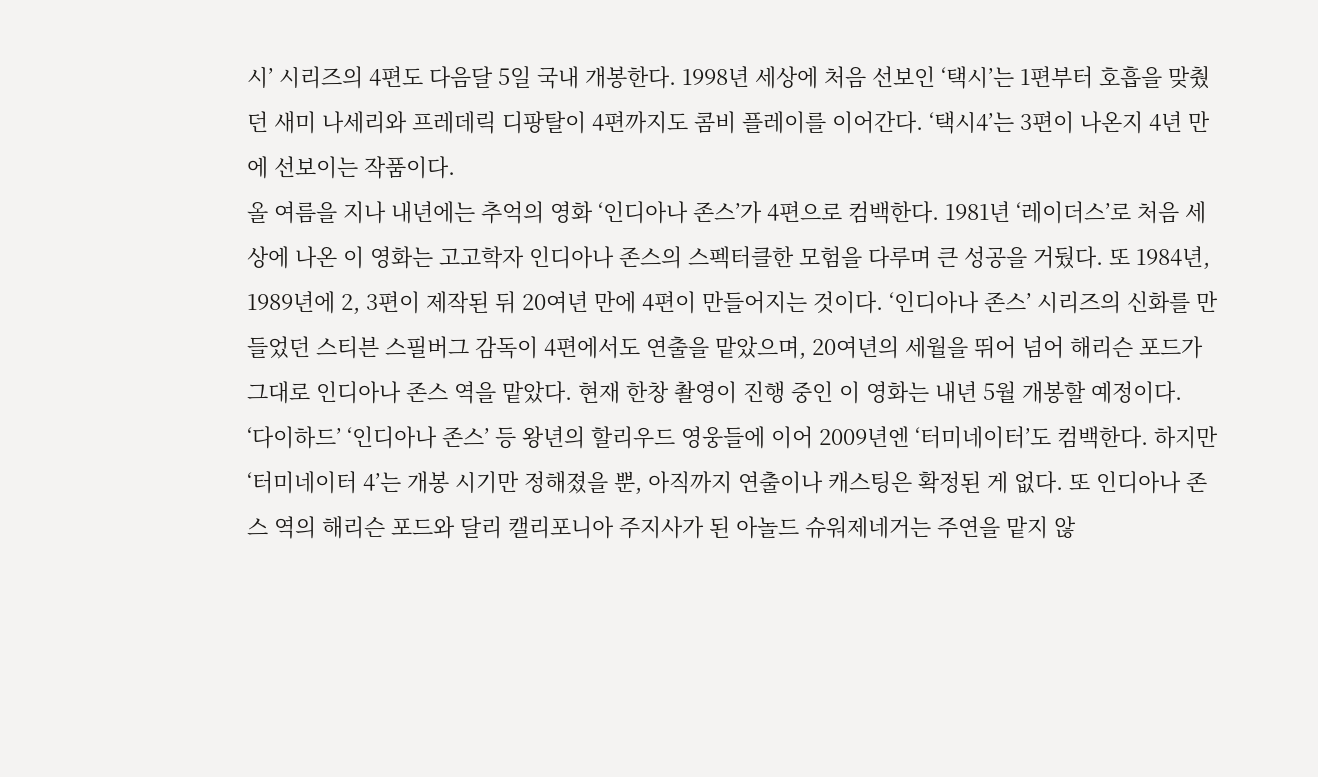시’ 시리즈의 4편도 다음달 5일 국내 개봉한다. 1998년 세상에 처음 선보인 ‘택시’는 1편부터 호흡을 맞췄던 새미 나세리와 프레데릭 디팡탈이 4편까지도 콤비 플레이를 이어간다. ‘택시4’는 3편이 나온지 4년 만에 선보이는 작품이다.
올 여름을 지나 내년에는 추억의 영화 ‘인디아나 존스’가 4편으로 컴백한다. 1981년 ‘레이더스’로 처음 세상에 나온 이 영화는 고고학자 인디아나 존스의 스펙터클한 모험을 다루며 큰 성공을 거뒀다. 또 1984년, 1989년에 2, 3편이 제작된 뒤 20여년 만에 4편이 만들어지는 것이다. ‘인디아나 존스’ 시리즈의 신화를 만들었던 스티븐 스필버그 감독이 4편에서도 연출을 맡았으며, 20여년의 세월을 뛰어 넘어 해리슨 포드가 그대로 인디아나 존스 역을 맡았다. 현재 한창 촬영이 진행 중인 이 영화는 내년 5월 개봉할 예정이다.
‘다이하드’ ‘인디아나 존스’ 등 왕년의 할리우드 영웅들에 이어 2009년엔 ‘터미네이터’도 컴백한다. 하지만 ‘터미네이터 4’는 개봉 시기만 정해졌을 뿐, 아직까지 연출이나 캐스팅은 확정된 게 없다. 또 인디아나 존스 역의 해리슨 포드와 달리 캘리포니아 주지사가 된 아놀드 슈워제네거는 주연을 맡지 않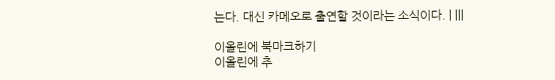는다. 대신 카메오로 출연할 것이라는 소식이다. | |||

이올린에 북마크하기
이올린에 추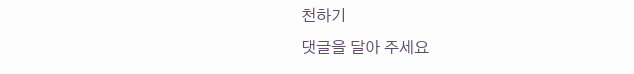천하기
댓글을 달아 주세요